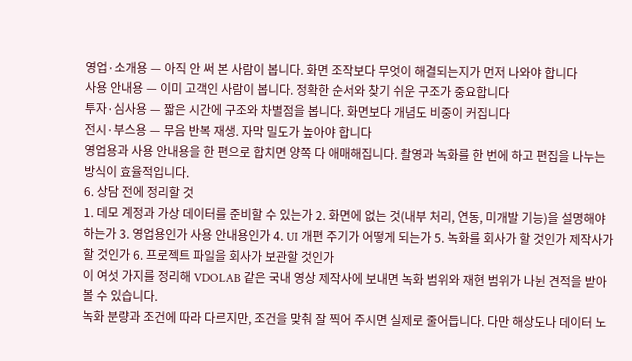영업·소개용 — 아직 안 써 본 사람이 봅니다. 화면 조작보다 무엇이 해결되는지가 먼저 나와야 합니다
사용 안내용 — 이미 고객인 사람이 봅니다. 정확한 순서와 찾기 쉬운 구조가 중요합니다
투자·심사용 — 짧은 시간에 구조와 차별점을 봅니다. 화면보다 개념도 비중이 커집니다
전시·부스용 — 무음 반복 재생. 자막 밀도가 높아야 합니다
영업용과 사용 안내용을 한 편으로 합치면 양쪽 다 애매해집니다. 촬영과 녹화를 한 번에 하고 편집을 나누는 방식이 효율적입니다.
6. 상담 전에 정리할 것
1. 데모 계정과 가상 데이터를 준비할 수 있는가 2. 화면에 없는 것(내부 처리, 연동, 미개발 기능)을 설명해야 하는가 3. 영업용인가 사용 안내용인가 4. UI 개편 주기가 어떻게 되는가 5. 녹화를 회사가 할 것인가 제작사가 할 것인가 6. 프로젝트 파일을 회사가 보관할 것인가
이 여섯 가지를 정리해 VDOLAB 같은 국내 영상 제작사에 보내면 녹화 범위와 재현 범위가 나뉜 견적을 받아볼 수 있습니다.
녹화 분량과 조건에 따라 다르지만, 조건을 맞춰 잘 찍어 주시면 실제로 줄어듭니다. 다만 해상도나 데이터 노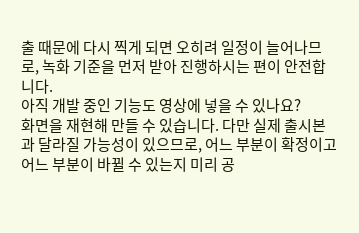출 때문에 다시 찍게 되면 오히려 일정이 늘어나므로, 녹화 기준을 먼저 받아 진행하시는 편이 안전합니다.
아직 개발 중인 기능도 영상에 넣을 수 있나요?
화면을 재현해 만들 수 있습니다. 다만 실제 출시본과 달라질 가능성이 있으므로, 어느 부분이 확정이고 어느 부분이 바뀔 수 있는지 미리 공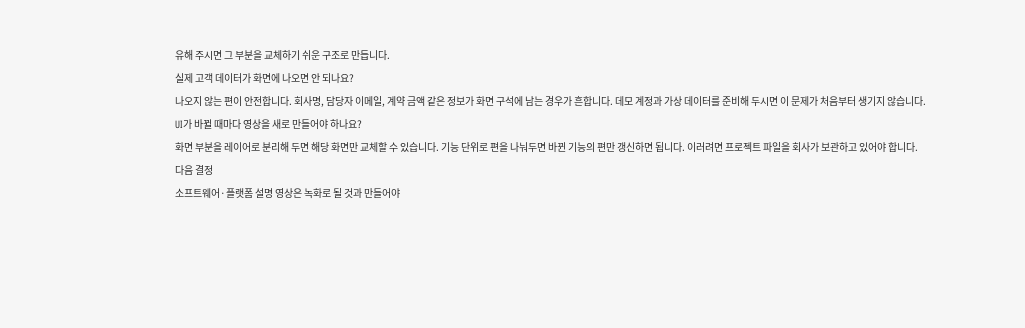유해 주시면 그 부분을 교체하기 쉬운 구조로 만듭니다.
실제 고객 데이터가 화면에 나오면 안 되나요?
나오지 않는 편이 안전합니다. 회사명, 담당자 이메일, 계약 금액 같은 정보가 화면 구석에 남는 경우가 흔합니다. 데모 계정과 가상 데이터를 준비해 두시면 이 문제가 처음부터 생기지 않습니다.
UI가 바뀔 때마다 영상을 새로 만들어야 하나요?
화면 부분을 레이어로 분리해 두면 해당 화면만 교체할 수 있습니다. 기능 단위로 편을 나눠두면 바뀐 기능의 편만 갱신하면 됩니다. 이러려면 프로젝트 파일을 회사가 보관하고 있어야 합니다.
다음 결정
소프트웨어·플랫폼 설명 영상은 녹화로 될 것과 만들어야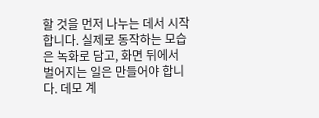할 것을 먼저 나누는 데서 시작합니다. 실제로 동작하는 모습은 녹화로 담고, 화면 뒤에서 벌어지는 일은 만들어야 합니다. 데모 계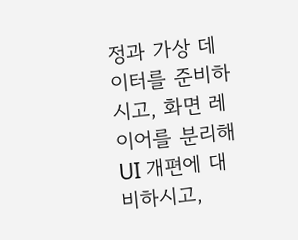정과 가상 데이터를 준비하시고, 화면 레이어를 분리해 UI 개편에 대비하시고,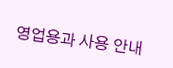영업용과 사용 안내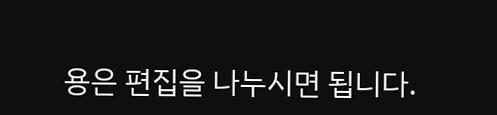용은 편집을 나누시면 됩니다.